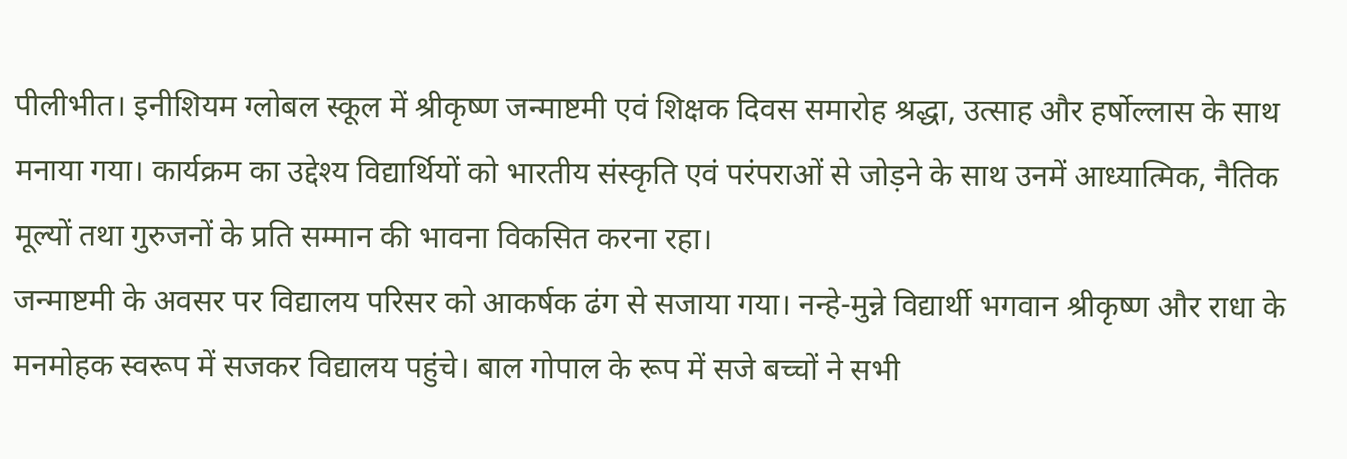पीलीभीत। इनीशियम ग्लोबल स्कूल में श्रीकृष्ण जन्माष्टमी एवं शिक्षक दिवस समारोह श्रद्धा, उत्साह और हर्षोल्लास के साथ मनाया गया। कार्यक्रम का उद्देश्य विद्यार्थियों को भारतीय संस्कृति एवं परंपराओं से जोड़ने के साथ उनमें आध्यात्मिक, नैतिक मूल्यों तथा गुरुजनों के प्रति सम्मान की भावना विकसित करना रहा।
जन्माष्टमी के अवसर पर विद्यालय परिसर को आकर्षक ढंग से सजाया गया। नन्हे-मुन्ने विद्यार्थी भगवान श्रीकृष्ण और राधा के मनमोहक स्वरूप में सजकर विद्यालय पहुंचे। बाल गोपाल के रूप में सजे बच्चों ने सभी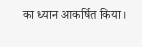का ध्यान आकर्षित किया।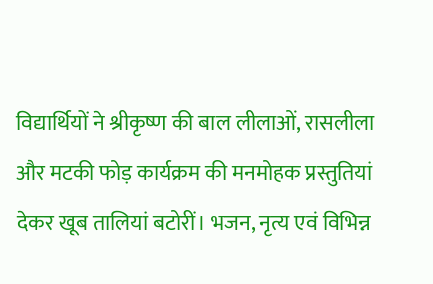विद्यार्थियों ने श्रीकृष्ण की बाल लीलाओं, रासलीला और मटकी फोड़ कार्यक्रम की मनमोहक प्रस्तुतियां देकर खूब तालियां बटोरीं। भजन, नृत्य एवं विभिन्न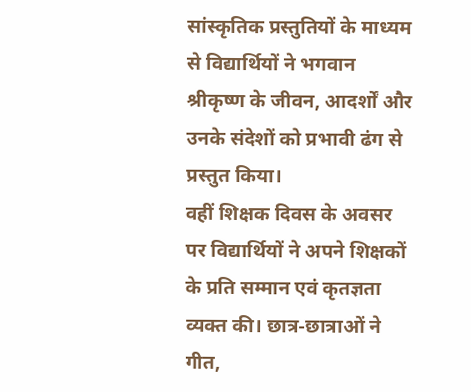सांस्कृतिक प्रस्तुतियों के माध्यम से विद्यार्थियों ने भगवान श्रीकृष्ण के जीवन, आदर्शों और उनके संदेशों को प्रभावी ढंग से प्रस्तुत किया।
वहीं शिक्षक दिवस के अवसर पर विद्यार्थियों ने अपने शिक्षकों के प्रति सम्मान एवं कृतज्ञता व्यक्त की। छात्र-छात्राओं ने गीत,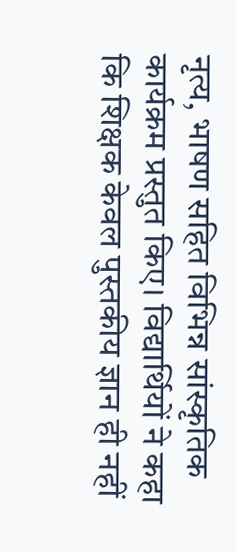नृत्य, भाषण सहित विभिन्न सांस्कृतिक कार्यक्रम प्रस्तुत किए। विद्यार्थियों ने कहा कि शिक्षक केवल पुस्तकीय ज्ञान ही नहीं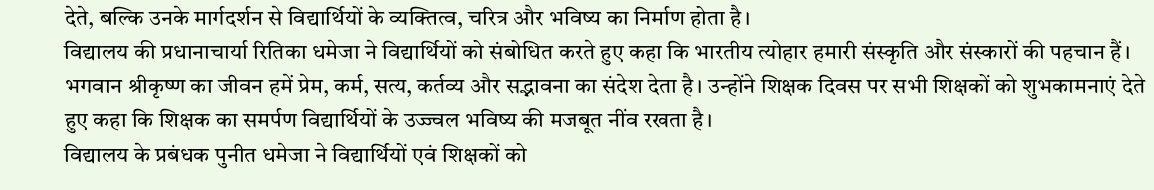देते, बल्कि उनके मार्गदर्शन से विद्यार्थियों के व्यक्तित्व, चरित्र और भविष्य का निर्माण होता है।
विद्यालय की प्रधानाचार्या रितिका धमेजा ने विद्यार्थियों को संबोधित करते हुए कहा कि भारतीय त्योहार हमारी संस्कृति और संस्कारों की पहचान हैं। भगवान श्रीकृष्ण का जीवन हमें प्रेम, कर्म, सत्य, कर्तव्य और सद्भावना का संदेश देता है। उन्होंने शिक्षक दिवस पर सभी शिक्षकों को शुभकामनाएं देते हुए कहा कि शिक्षक का समर्पण विद्यार्थियों के उज्ज्वल भविष्य की मजबूत नींव रखता है।
विद्यालय के प्रबंधक पुनीत धमेजा ने विद्यार्थियों एवं शिक्षकों को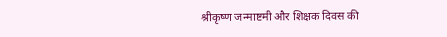श्रीकृष्ण जन्माष्टमी और शिक्षक दिवस की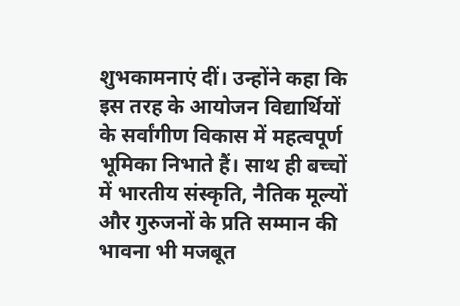शुभकामनाएं दीं। उन्होंने कहा कि इस तरह के आयोजन विद्यार्थियों के सर्वांगीण विकास में महत्वपूर्ण भूमिका निभाते हैं। साथ ही बच्चों में भारतीय संस्कृति, नैतिक मूल्यों और गुरुजनों के प्रति सम्मान की भावना भी मजबूत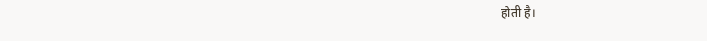होती है।